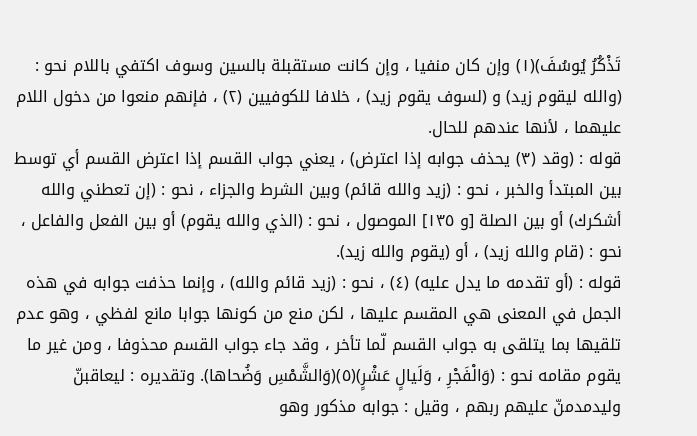تَذْكُرُ يُوسُفَ)(١) وإن كان منفيا ، وإن كانت مستقبلة بالسين وسوف اكتفي باللام نحو : (والله ليقوم زيد) و (لسوف يقوم زيد) ، خلافا للكوفيين (٢) ، فإنهم منعوا من دخول اللام عليهما ، لأنها عندهم للحال.
قوله : (وقد (٣) يحذف جوابه إذا اعترض) ، يعني جواب القسم إذا اعترض القسم أي توسط بين المبتدأ والخبر ، نحو : (زيد والله قائم) وبين الشرط والجزاء ، نحو : (إن تعطني والله أشكرك) أو بين الصلة [و ١٣٥] الموصول ، نحو : (الذي والله يقوم) أو بين الفعل والفاعل ، نحو : (قام والله زيد) ، أو (يقوم والله زيد).
قوله : (أو تقدمه ما يدل عليه) (٤) ، نحو : (زيد قائم والله) ، وإنما حذفت جوابه في هذه الجمل في المعنى هي المقسم عليها ، لكن منع من كونها جوابا مانع لفظي ، وهو عدم تلقيها بما يتلقى به جواب القسم لّما تأخر ، وقد جاء جواب القسم محذوفا ، ومن غير ما يقوم مقامه نحو : (وَالْفَجْرِ ، وَلَيالٍ عَشْرٍ)(٥)(وَالشَّمْسِ وَضُحاها). وتقديره : ليعاقبنّ وليدمدمنّ عليهم ربهم ، وقيل : جوابه مذكور وهو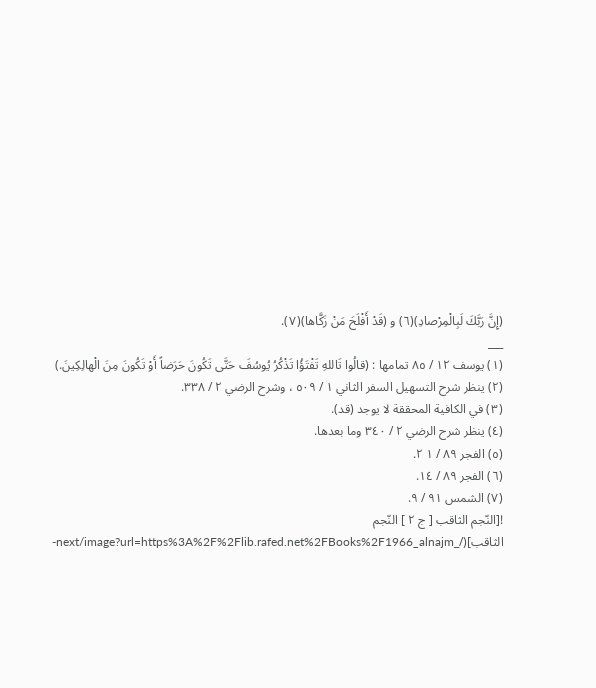(إِنَّ رَبَّكَ لَبِالْمِرْصادِ)(٦) و (قَدْ أَفْلَحَ مَنْ زَكَّاها)(٧).
___
(١) يوسف ١٢ / ٨٥ تمامها : (قالُوا تَاللهِ تَفْتَؤُا تَذْكُرُ يُوسُفَ حَتَّى تَكُونَ حَرَضاً أَوْ تَكُونَ مِنَ الْهالِكِينَ.)
(٢) ينظر شرح التسهيل السفر الثاني ١ / ٥٠٩ ، وشرح الرضي ٢ / ٣٣٨.
(٣) في الكافية المحققة لا يوجد (قد).
(٤) ينظر شرح الرضي ٢ / ٣٤٠ وما بعدها.
(٥) الفجر ٨٩ / ١ ٢.
(٦) الفجر ٨٩ / ١٤.
(٧) الشمس ٩١ / ٩.
![النّجم الثاقب [ ج ٢ ] النّجم الثاقب](/_next/image?url=https%3A%2F%2Flib.rafed.net%2FBooks%2F1966_alnajm-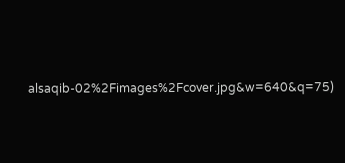alsaqib-02%2Fimages%2Fcover.jpg&w=640&q=75)